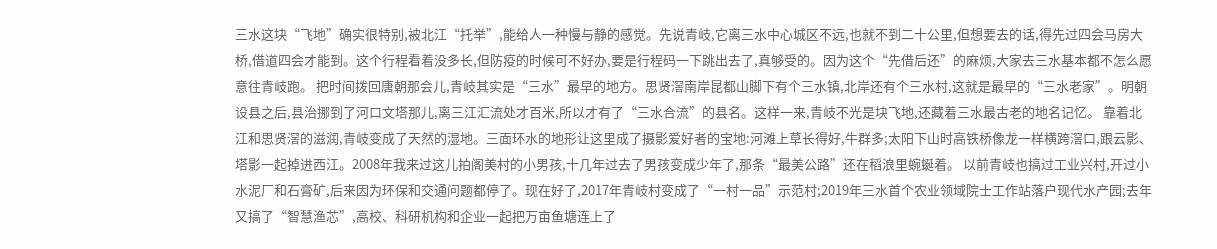三水这块“飞地”确实很特别,被北江“托举”,能给人一种慢与静的感觉。先说青岐,它离三水中心城区不远,也就不到二十公里,但想要去的话,得先过四会马房大桥,借道四会才能到。这个行程看着没多长,但防疫的时候可不好办,要是行程码一下跳出去了,真够受的。因为这个“先借后还”的麻烦,大家去三水基本都不怎么愿意往青岐跑。 把时间拨回唐朝那会儿,青岐其实是“三水”最早的地方。思贤滘南岸昆都山脚下有个三水镇,北岸还有个三水村,这就是最早的“三水老家”。明朝设县之后,县治挪到了河口文塔那儿,离三江汇流处才百米,所以才有了“三水合流”的县名。这样一来,青岐不光是块飞地,还藏着三水最古老的地名记忆。 靠着北江和思贤滘的滋润,青岐变成了天然的湿地。三面环水的地形让这里成了摄影爱好者的宝地:河滩上草长得好,牛群多;太阳下山时高铁桥像龙一样横跨滘口,跟云影、塔影一起掉进西江。2008年我来过这儿拍阁美村的小男孩,十几年过去了男孩变成少年了,那条“最美公路”还在稻浪里蜿蜒着。 以前青岐也搞过工业兴村,开过小水泥厂和石膏矿,后来因为环保和交通问题都停了。现在好了,2017年青岐村变成了“一村一品”示范村;2019年三水首个农业领域院士工作站落户现代水产园;去年又搞了“智慧渔芯”,高校、科研机构和企业一起把万亩鱼塘连上了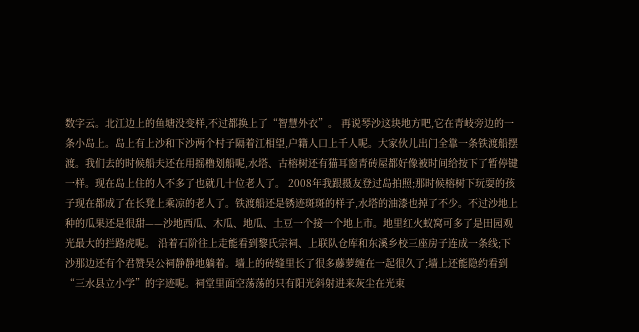数字云。北江边上的鱼塘没变样,不过都换上了“智慧外衣”。 再说琴沙这块地方吧,它在青岐旁边的一条小岛上。岛上有上沙和下沙两个村子隔着江相望,户籍人口上千人呢。大家伙儿出门全靠一条铁渡船摆渡。我们去的时候船夫还在用摇橹划船呢,水塔、古榕树还有猫耳窗青砖屋都好像被时间给按下了暂停键一样。现在岛上住的人不多了也就几十位老人了。 2008年我跟摄友登过岛拍照;那时候榕树下玩耍的孩子现在都成了在长凳上乘凉的老人了。铁渡船还是锈迹斑斑的样子,水塔的油漆也掉了不少。不过沙地上种的瓜果还是很甜——沙地西瓜、木瓜、地瓜、土豆一个接一个地上市。地里红火蚁窝可多了是田园观光最大的拦路虎呢。 沿着石阶往上走能看到黎氏宗祠、上联队仓库和东溪乡校三座房子连成一条线;下沙那边还有个君赞吴公祠静静地躺着。墙上的砖缝里长了很多藤萝缠在一起很久了;墙上还能隐约看到“三水县立小学”的字迹呢。祠堂里面空荡荡的只有阳光斜射进来灰尘在光束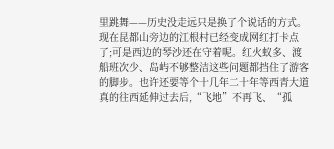里跳舞——历史没走远只是换了个说话的方式。 现在昆都山旁边的江根村已经变成网红打卡点了;可是西边的琴沙还在守着呢。红火蚁多、渡船班次少、岛屿不够整洁这些问题都挡住了游客的脚步。也许还要等个十几年二十年等西青大道真的往西延伸过去后,“飞地”不再飞、“孤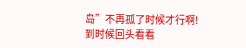岛”不再孤了时候才行啊!到时候回头看看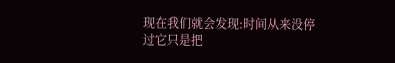现在我们就会发现:时间从来没停过它只是把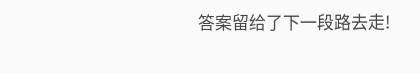答案留给了下一段路去走!